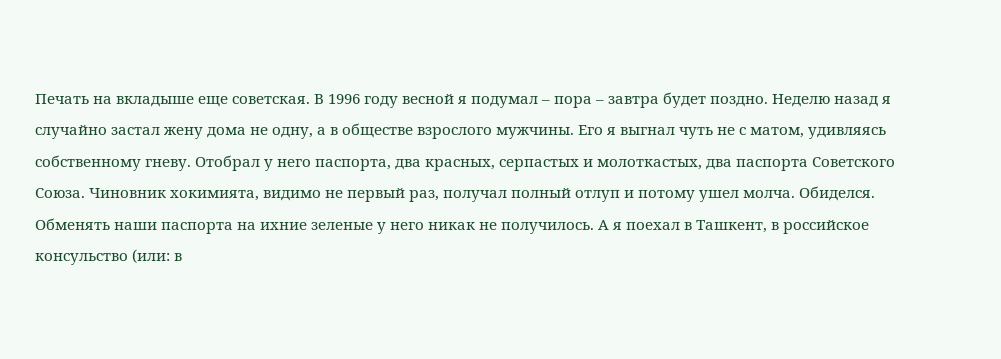Печать на вкладыше еще советская. В 1996 году весной я подумал – пора – завтра будет поздно. Неделю назад я случайно застал жену дома не одну, а в обществе взрослого мужчины. Его я выгнал чуть не с матом, удивляясь собственному гневу. Отобрал у него паспорта, два красных, серпастых и молоткастых, два паспорта Советского Союза. Чиновник хокимията, видимо не первый раз, получал полный отлуп и потому ушел молча. Обиделся. Обменять наши паспорта на ихние зеленые у него никак не получилось. А я поехал в Ташкент, в российское консульство (или: в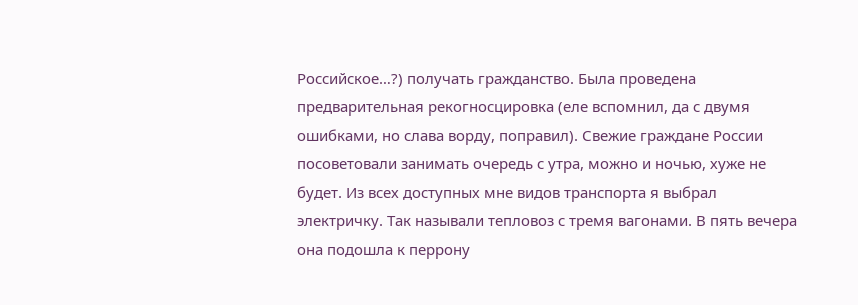Российское…?) получать гражданство. Была проведена предварительная рекогносцировка (еле вспомнил, да с двумя ошибками, но слава ворду, поправил). Свежие граждане России посоветовали занимать очередь с утра, можно и ночью, хуже не будет. Из всех доступных мне видов транспорта я выбрал электричку. Так называли тепловоз с тремя вагонами. В пять вечера она подошла к перрону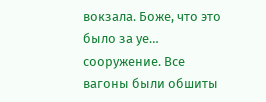вокзала. Боже, что это было за уе… сооружение. Все вагоны были обшиты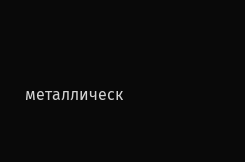металлическ